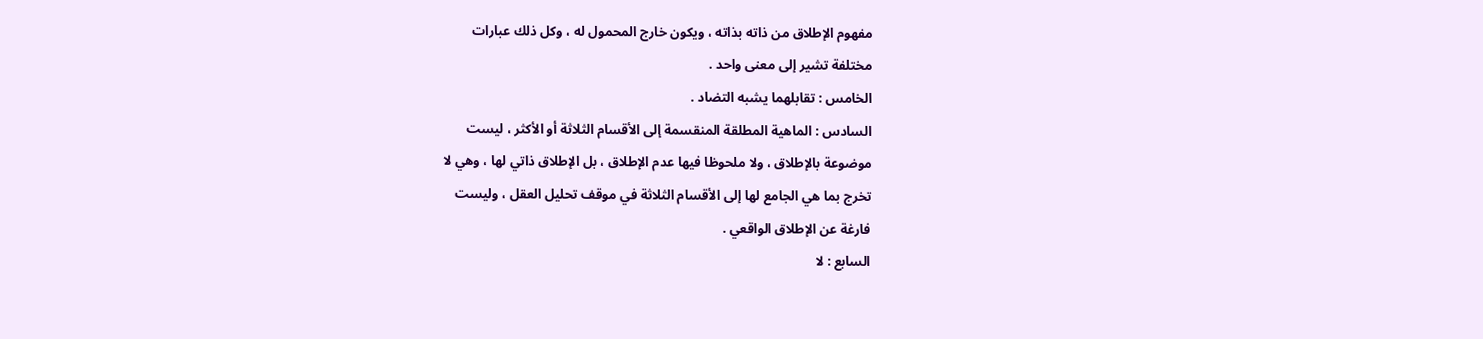مفهوم الإطلاق من ذاته بذاته ، ويكون خارج المحمول له ، وكل ذلك عبارات
مختلفة تشير إلى معنى واحد .
الخامس : تقابلهما يشبه التضاد .
السادس : الماهية المطلقة المنقسمة إلى الأقسام الثلاثة أو الأكثر ، ليست
موضوعة بالإطلاق ، ولا ملحوظا فيها عدم الإطلاق ، بل الإطلاق ذاتي لها ، وهي لا
تخرج بما هي الجامع لها إلى الأقسام الثلاثة في موقف تحليل العقل ، وليست
فارغة عن الإطلاق الواقعي .
السابع : لا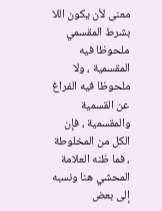معنى لأن يكون اللا بشرط المقسمي ملحوظا فيه المقسمية ، ولا
ملحوظا فيه الفراغ عن القسمية والمقسمية ، فإن الكل من المخلوطة ، فما ظنه العلامة
المحشي هنا ونسبه إلى بعض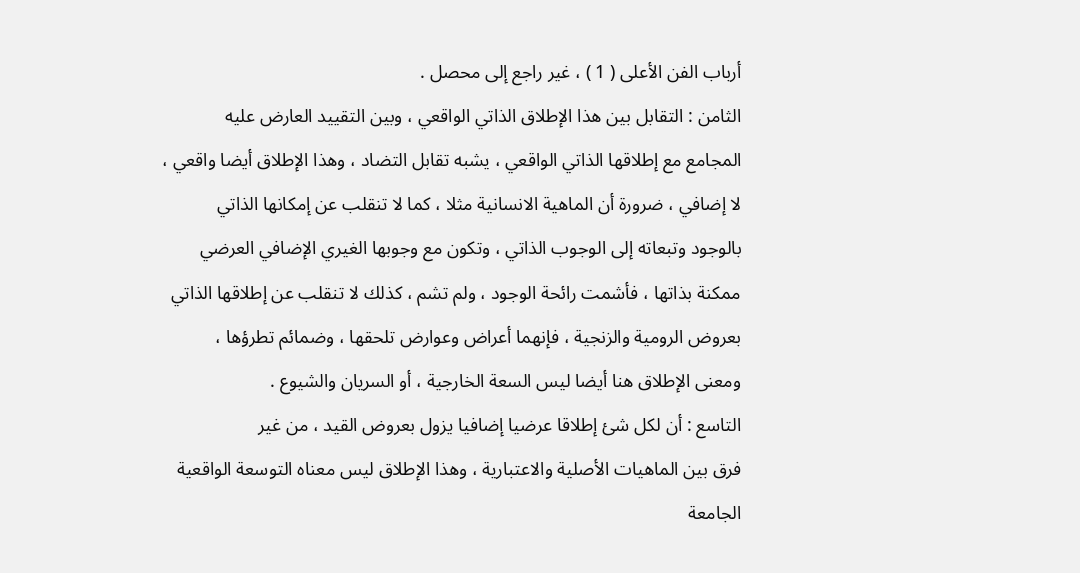أرباب الفن الأعلى ( 1 ) ، غير راجع إلى محصل .
الثامن : التقابل بين هذا الإطلاق الذاتي الواقعي ، وبين التقييد العارض عليه
المجامع مع إطلاقها الذاتي الواقعي ، يشبه تقابل التضاد ، وهذا الإطلاق أيضا واقعي ،
لا إضافي ، ضرورة أن الماهية الانسانية مثلا ، كما لا تنقلب عن إمكانها الذاتي
بالوجود وتبعاته إلى الوجوب الذاتي ، وتكون مع وجوبها الغيري الإضافي العرضي
ممكنة بذاتها ، فأشمت رائحة الوجود ، ولم تشم ، كذلك لا تنقلب عن إطلاقها الذاتي
بعروض الرومية والزنجية ، فإنهما أعراض وعوارض تلحقها ، وضمائم تطرؤها ،
ومعنى الإطلاق هنا أيضا ليس السعة الخارجية ، أو السريان والشيوع .
التاسع : أن لكل شئ إطلاقا عرضيا إضافيا يزول بعروض القيد ، من غير
فرق بين الماهيات الأصلية والاعتبارية ، وهذا الإطلاق ليس معناه التوسعة الواقعية
الجامعة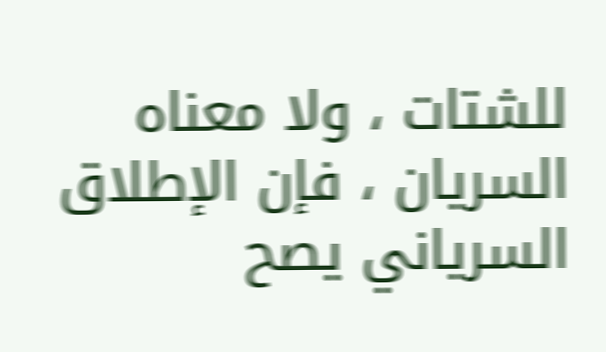للشتات ، ولا معناه السريان ، فإن الإطلاق السرياني يصح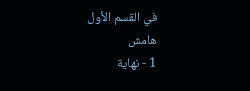في القسم الأول
هامش
1 - نهاية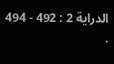الدراية 2 : 492 - 494 .